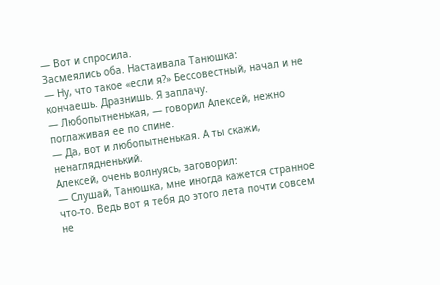— Вот и спросила.
Засмеялись оба. Настаивала Танюшка:
— Ну, что такое «если я?» Бессовестный, начал и не кончаешь. Дразнишь. Я заплачу.
— Любопытненькая, — говорил Алексей, нежно поглаживая ее по спине.
— Да, вот и любопытненькая. А ты скажи, ненаглядненький.
Алексей, очень волнуясь, заговорил:
— Слушай, Танюшка, мне иногда кажется странное что-то. Ведь вот я тебя до этого лета почти совсем не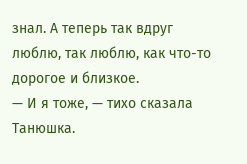знал. А теперь так вдруг люблю, так люблю, как что-то дорогое и близкое.
— И я тоже, — тихо сказала Танюшка.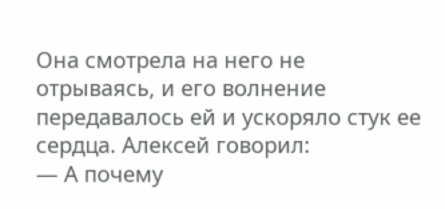Она смотрела на него не отрываясь, и его волнение передавалось ей и ускоряло стук ее сердца. Алексей говорил:
— А почему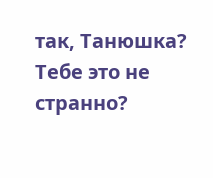так, Танюшка? Тебе это не странно?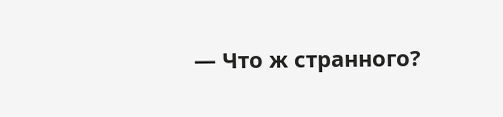— Что ж странного?